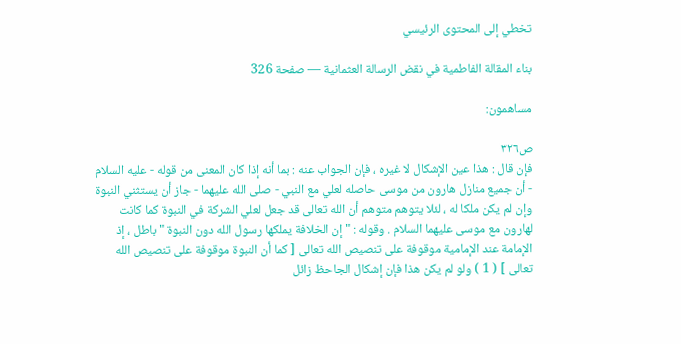تخطي إلى المحتوى الرئيسي

بناء المقالة الفاطمية في نقض الرسالة العثمانية — صفحة 326

مساهمون:

ص٣٢٦
فإن قال : هذا عين الإشكال لا غيره ، فإن الجواب عنه : بما أنه إذا كان المعنى من قوله - عليه السلام - أن جميع منازل هارون من موسى حاصله لعلي مع النبي - صلى الله عليهما - جاز أن يستثني النبوة وإن لم يكن ملكا له ، لئلا يتوهم متوهم أن الله تعالى قد جعل لعلي الشركة في النبوة كما كانت لهارون مع موسى عليهما السلام . وقوله : " إن الخلافة يملكها رسول الله دون النبوة " باطل ، إذ الإمامة عند الإمامية موقوفة على تنصيص الله تعالى [ كما أن النبوة موقوفة على تنصيص الله تعالى ] ( 1 ) ولو لم يكن هذا فإن إشكال الجاحظ زائل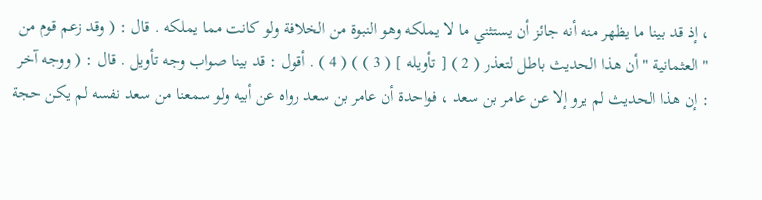، إذ قد بينا ما يظهر منه أنه جائز أن يستثني ما لا يملكه وهو النبوة من الخلافة ولو كانت مما يملكه . قال : ( وقد زعم قوم من " العثمانية " أن هذا الحديث باطل لتعذر ( 2 ) [ تأويله ] ( 3 ) ) ( 4 ) . أقول : قد بينا صواب وجه تأويل . قال : ( ووجه آخر : إن هذا الحديث لم يرو إلا عن عامر بن سعد ، فواحدة أن عامر بن سعد رواه عن أبيه ولو سمعنا من سعد نفسه لم يكن حجة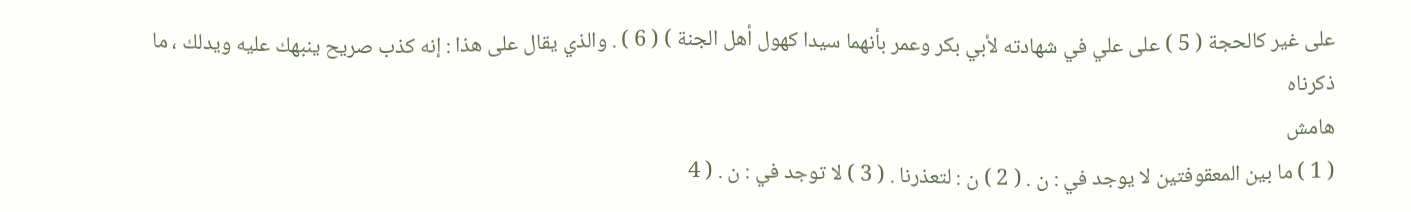على غير كالحجة ( 5 ) على علي في شهادته لأبي بكر وعمر بأنهما سيدا كهول أهل الجنة ) ( 6 ) . والذي يقال على هذا : إنه كذب صريح ينبهك عليه ويدلك ، ما ذكرناه
هامش
( 1 ) ما بين المعقوفتين لا يوجد في : ن . ( 2 ) ن : لتعذرنا . ( 3 ) لا توجد في : ن . ( 4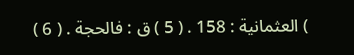) العثمانية : 158 . ( 5 ) ق : فالحجة . ( 6 )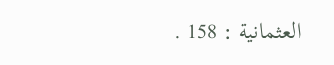العثمانية : 158 .